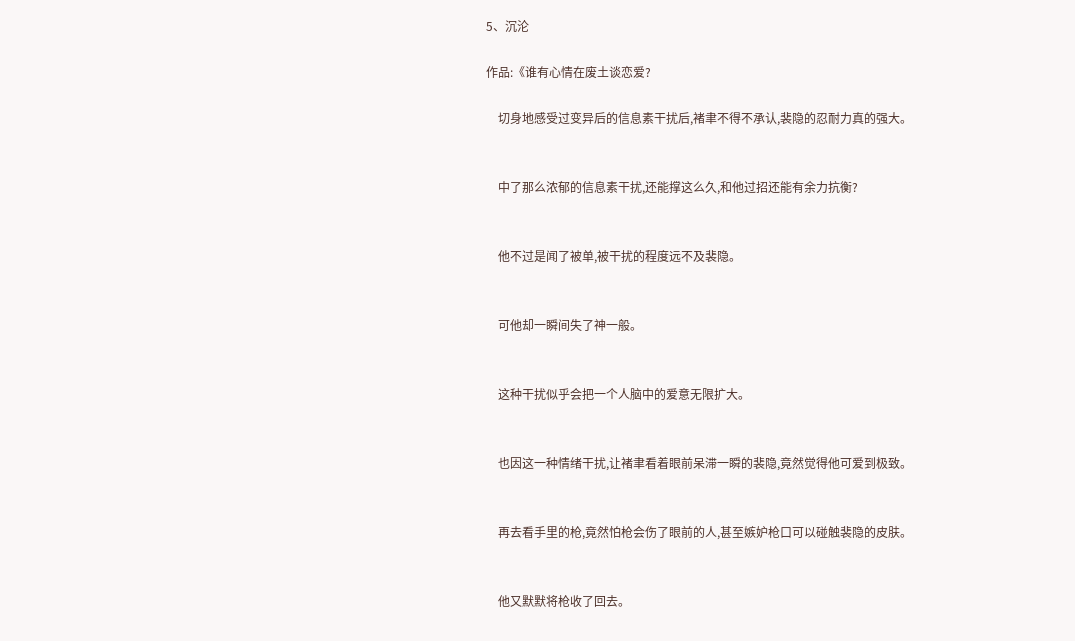5、沉沦

作品:《谁有心情在废土谈恋爱?

    切身地感受过变异后的信息素干扰后,褚聿不得不承认,裴隐的忍耐力真的强大。


    中了那么浓郁的信息素干扰,还能撑这么久,和他过招还能有余力抗衡?


    他不过是闻了被单,被干扰的程度远不及裴隐。


    可他却一瞬间失了神一般。


    这种干扰似乎会把一个人脑中的爱意无限扩大。


    也因这一种情绪干扰,让褚聿看着眼前呆滞一瞬的裴隐,竟然觉得他可爱到极致。


    再去看手里的枪,竟然怕枪会伤了眼前的人,甚至嫉妒枪口可以碰触裴隐的皮肤。


    他又默默将枪收了回去。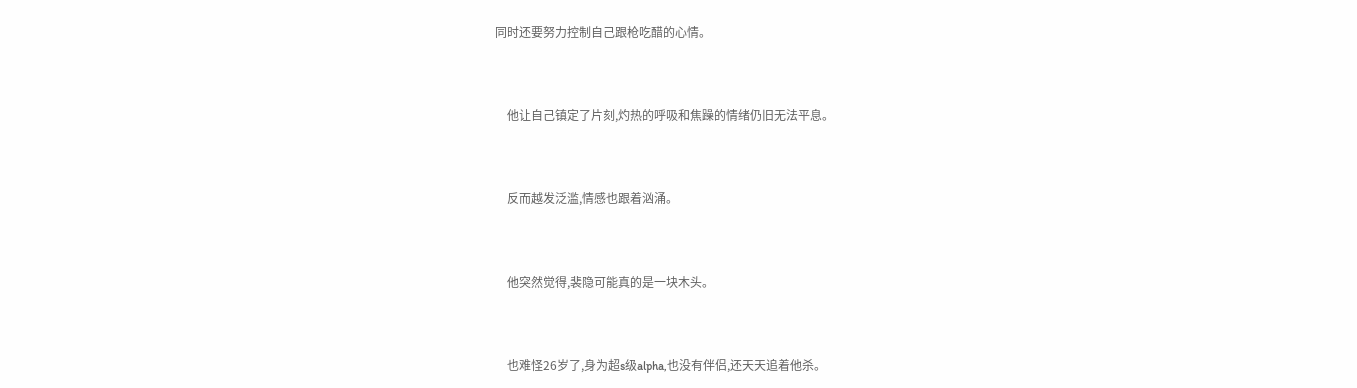同时还要努力控制自己跟枪吃醋的心情。


    他让自己镇定了片刻,灼热的呼吸和焦躁的情绪仍旧无法平息。


    反而越发泛滥,情感也跟着汹涌。


    他突然觉得,裴隐可能真的是一块木头。


    也难怪26岁了,身为超s级alpha,也没有伴侣,还天天追着他杀。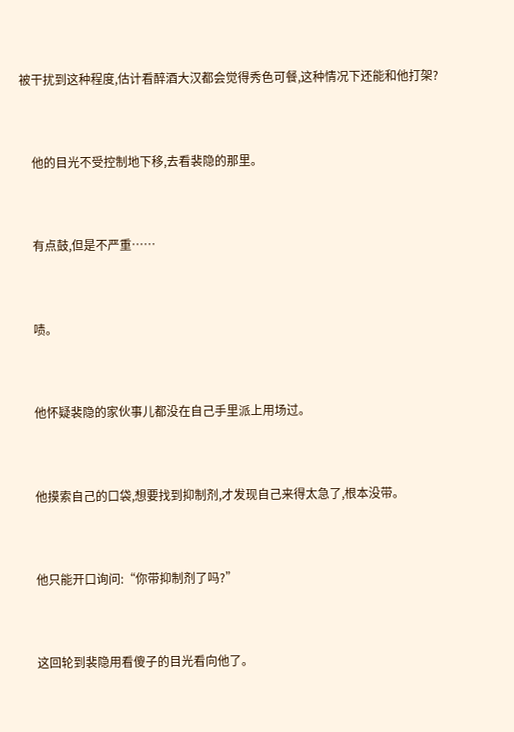被干扰到这种程度,估计看醉酒大汉都会觉得秀色可餐,这种情况下还能和他打架?


    他的目光不受控制地下移,去看裴隐的那里。


    有点鼓,但是不严重……


    啧。


    他怀疑裴隐的家伙事儿都没在自己手里派上用场过。


    他摸索自己的口袋,想要找到抑制剂,才发现自己来得太急了,根本没带。


    他只能开口询问:“你带抑制剂了吗?”


    这回轮到裴隐用看傻子的目光看向他了。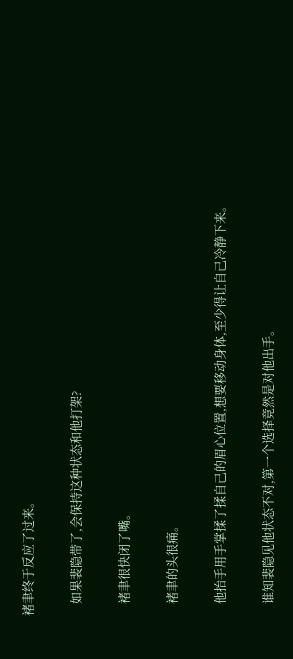褚聿终于反应了过来。


    如果裴隐带了,会保持这种状态和他打架?


    褚聿很快闭了嘴。


    褚聿的头很痛。


    他抬手用手掌揉了揉自己的眉心位置,想要移动身体,至少得让自己冷静下来。


    谁知裴隐见他状态不对,第一个选择竟然是对他出手。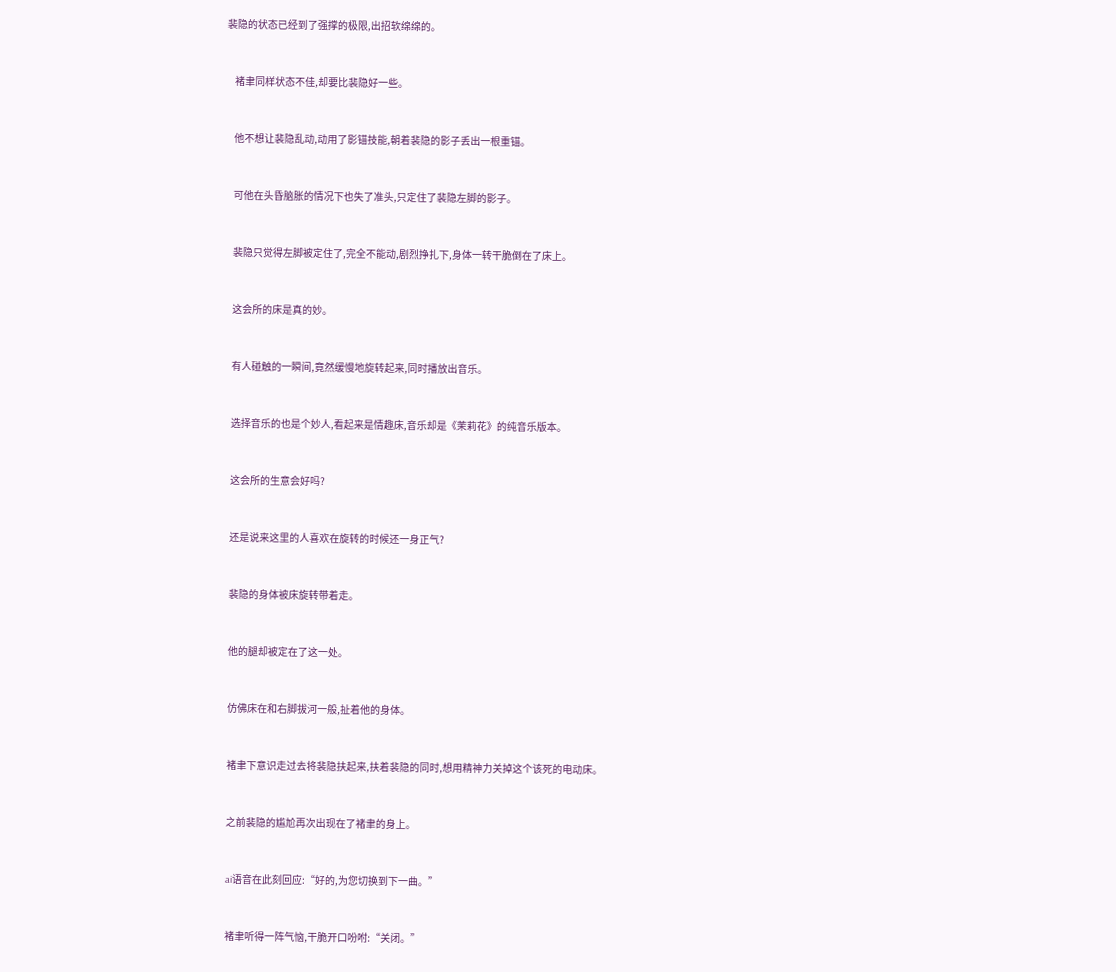裴隐的状态已经到了强撑的极限,出招软绵绵的。


    褚聿同样状态不佳,却要比裴隐好一些。


    他不想让裴隐乱动,动用了影锚技能,朝着裴隐的影子丢出一根重锚。


    可他在头昏脑胀的情况下也失了准头,只定住了裴隐左脚的影子。


    裴隐只觉得左脚被定住了,完全不能动,剧烈挣扎下,身体一转干脆倒在了床上。


    这会所的床是真的妙。


    有人碰触的一瞬间,竟然缓慢地旋转起来,同时播放出音乐。


    选择音乐的也是个妙人,看起来是情趣床,音乐却是《茉莉花》的纯音乐版本。


    这会所的生意会好吗?


    还是说来这里的人喜欢在旋转的时候还一身正气?


    裴隐的身体被床旋转带着走。


    他的腿却被定在了这一处。


    仿佛床在和右脚拔河一般,扯着他的身体。


    褚聿下意识走过去将裴隐扶起来,扶着裴隐的同时,想用精神力关掉这个该死的电动床。


    之前裴隐的尴尬再次出现在了褚聿的身上。


    ai语音在此刻回应:“好的,为您切换到下一曲。”


    褚聿听得一阵气恼,干脆开口吩咐:“关闭。”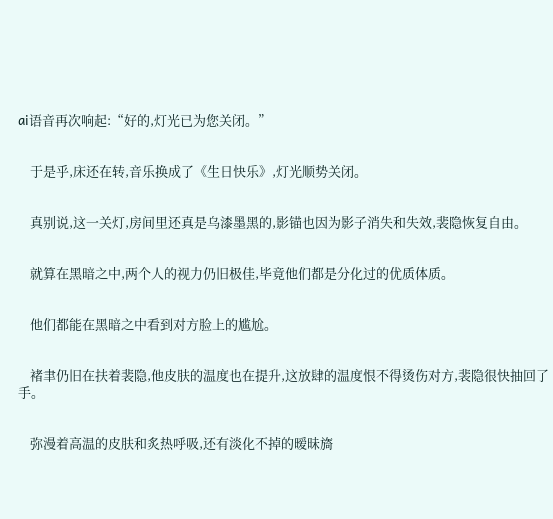ai语音再次响起:“好的,灯光已为您关闭。”


    于是乎,床还在转,音乐换成了《生日快乐》,灯光顺势关闭。


    真别说,这一关灯,房间里还真是乌漆墨黑的,影锚也因为影子消失和失效,裴隐恢复自由。


    就算在黑暗之中,两个人的视力仍旧极佳,毕竟他们都是分化过的优质体质。


    他们都能在黑暗之中看到对方脸上的尴尬。


    褚聿仍旧在扶着裴隐,他皮肤的温度也在提升,这放肆的温度恨不得烫伤对方,裴隐很快抽回了手。


    弥漫着高温的皮肤和炙热呼吸,还有淡化不掉的暧昧旖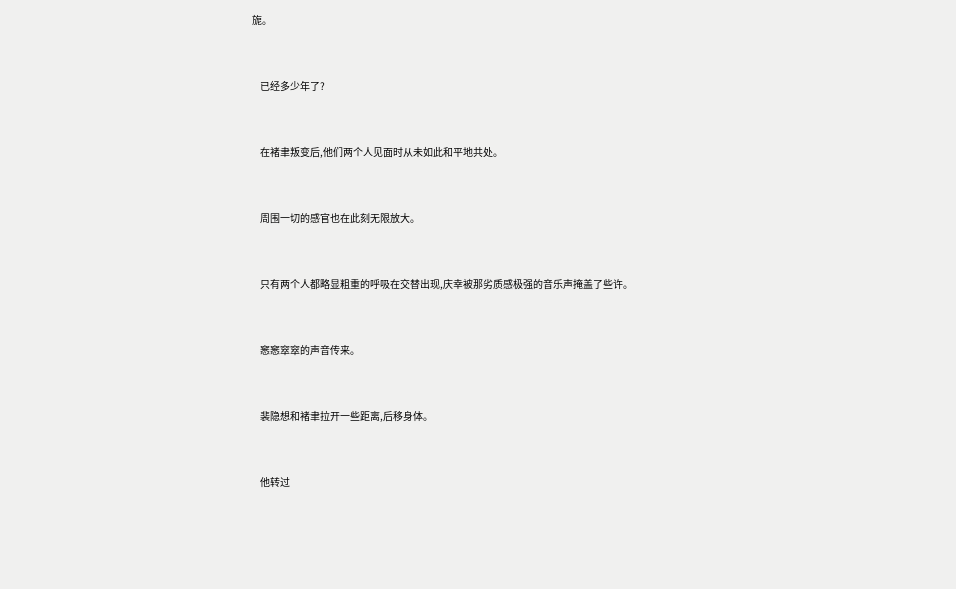旎。


    已经多少年了?


    在褚聿叛变后,他们两个人见面时从未如此和平地共处。


    周围一切的感官也在此刻无限放大。


    只有两个人都略显粗重的呼吸在交替出现,庆幸被那劣质感极强的音乐声掩盖了些许。


    窸窸窣窣的声音传来。


    裴隐想和褚聿拉开一些距离,后移身体。


    他转过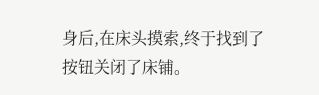身后,在床头摸索,终于找到了按钮关闭了床铺。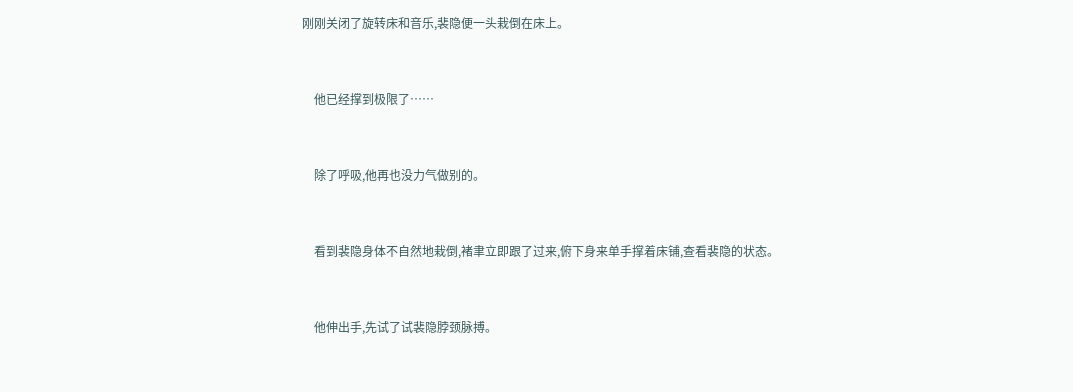刚刚关闭了旋转床和音乐,裴隐便一头栽倒在床上。


    他已经撑到极限了……


    除了呼吸,他再也没力气做别的。


    看到裴隐身体不自然地栽倒,褚聿立即跟了过来,俯下身来单手撑着床铺,查看裴隐的状态。


    他伸出手,先试了试裴隐脖颈脉搏。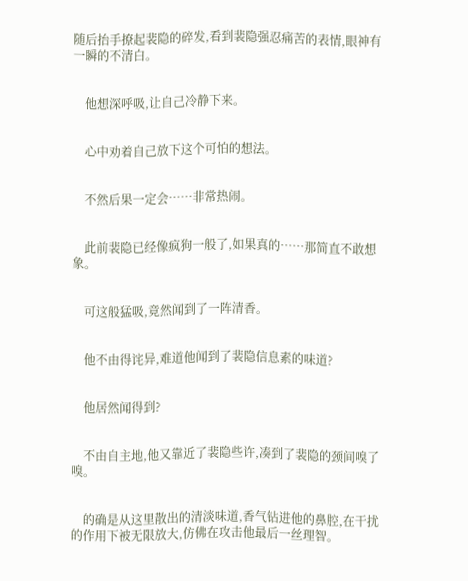随后抬手撩起裴隐的碎发,看到裴隐强忍痛苦的表情,眼神有一瞬的不清白。


    他想深呼吸,让自己冷静下来。


    心中劝着自己放下这个可怕的想法。


    不然后果一定会……非常热闹。


    此前裴隐已经像疯狗一般了,如果真的……那简直不敢想象。


    可这般猛吸,竟然闻到了一阵清香。


    他不由得诧异,难道他闻到了裴隐信息素的味道?


    他居然闻得到?


    不由自主地,他又靠近了裴隐些许,凑到了裴隐的颈间嗅了嗅。


    的确是从这里散出的清淡味道,香气钻进他的鼻腔,在干扰的作用下被无限放大,仿佛在攻击他最后一丝理智。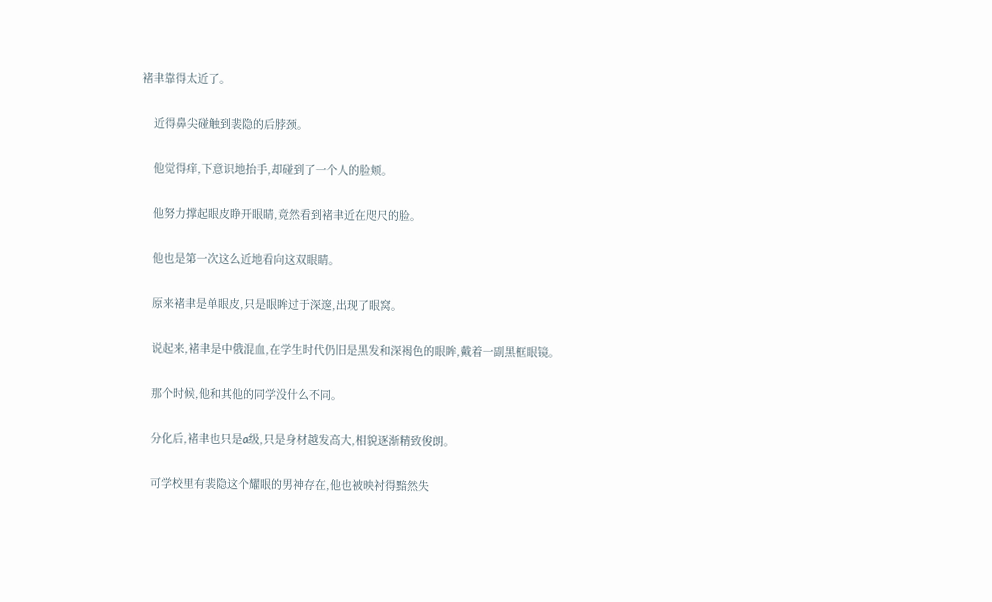褚聿靠得太近了。


    近得鼻尖碰触到裴隐的后脖颈。


    他觉得痒,下意识地抬手,却碰到了一个人的脸颊。


    他努力撑起眼皮睁开眼睛,竟然看到褚聿近在咫尺的脸。


    他也是第一次这么近地看向这双眼睛。


    原来褚聿是单眼皮,只是眼眸过于深邃,出现了眼窝。


    说起来,褚聿是中俄混血,在学生时代仍旧是黑发和深褐色的眼眸,戴着一副黑框眼镜。


    那个时候,他和其他的同学没什么不同。


    分化后,褚聿也只是a级,只是身材越发高大,相貌逐渐精致俊朗。


    可学校里有裴隐这个耀眼的男神存在,他也被映衬得黯然失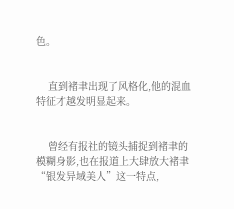色。


    直到褚聿出现了风格化,他的混血特征才越发明显起来。


    曾经有报社的镜头捕捉到褚聿的模糊身影,也在报道上大肆放大褚聿“银发异域美人”这一特点,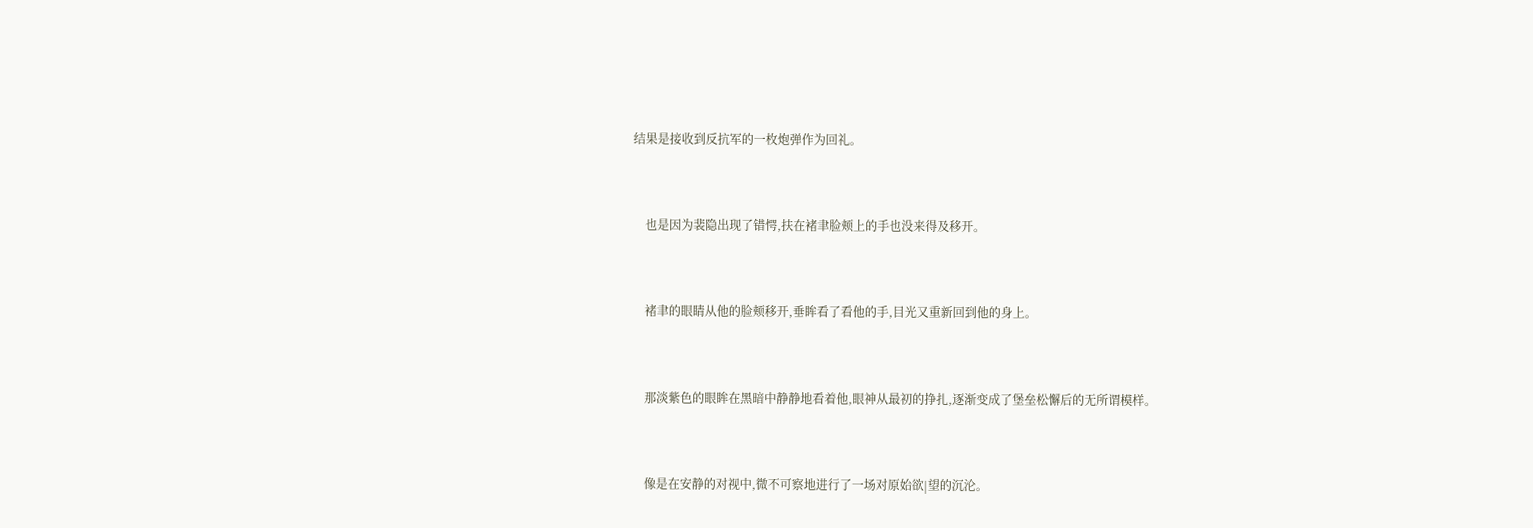结果是接收到反抗军的一枚炮弹作为回礼。


    也是因为裴隐出现了错愕,扶在褚聿脸颊上的手也没来得及移开。


    褚聿的眼睛从他的脸颊移开,垂眸看了看他的手,目光又重新回到他的身上。


    那淡紫色的眼眸在黑暗中静静地看着他,眼神从最初的挣扎,逐渐变成了堡垒松懈后的无所谓模样。


    像是在安静的对视中,微不可察地进行了一场对原始欲|望的沉沦。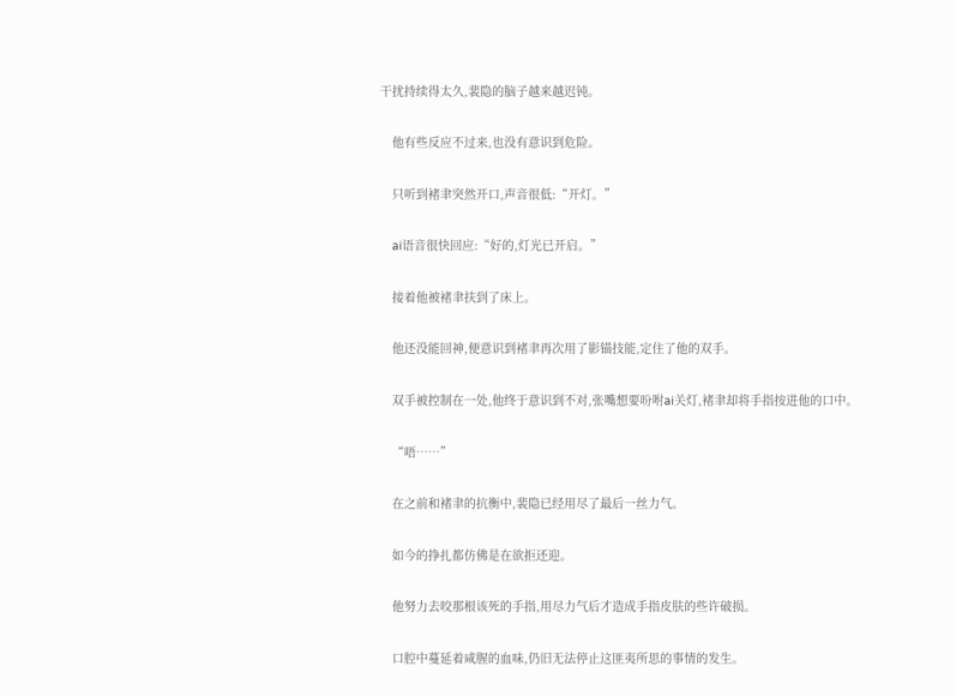干扰持续得太久,裴隐的脑子越来越迟钝。


    他有些反应不过来,也没有意识到危险。


    只听到褚聿突然开口,声音很低:“开灯。”


    ai语音很快回应:“好的,灯光已开启。”


    接着他被褚聿扶到了床上。


    他还没能回神,便意识到褚聿再次用了影锚技能,定住了他的双手。


    双手被控制在一处,他终于意识到不对,张嘴想要吩咐ai关灯,褚聿却将手指按进他的口中。


    “唔……”


    在之前和褚聿的抗衡中,裴隐已经用尽了最后一丝力气。


    如今的挣扎都仿佛是在欲拒还迎。


    他努力去咬那根该死的手指,用尽力气后才造成手指皮肤的些许破损。


    口腔中蔓延着咸腥的血味,仍旧无法停止这匪夷所思的事情的发生。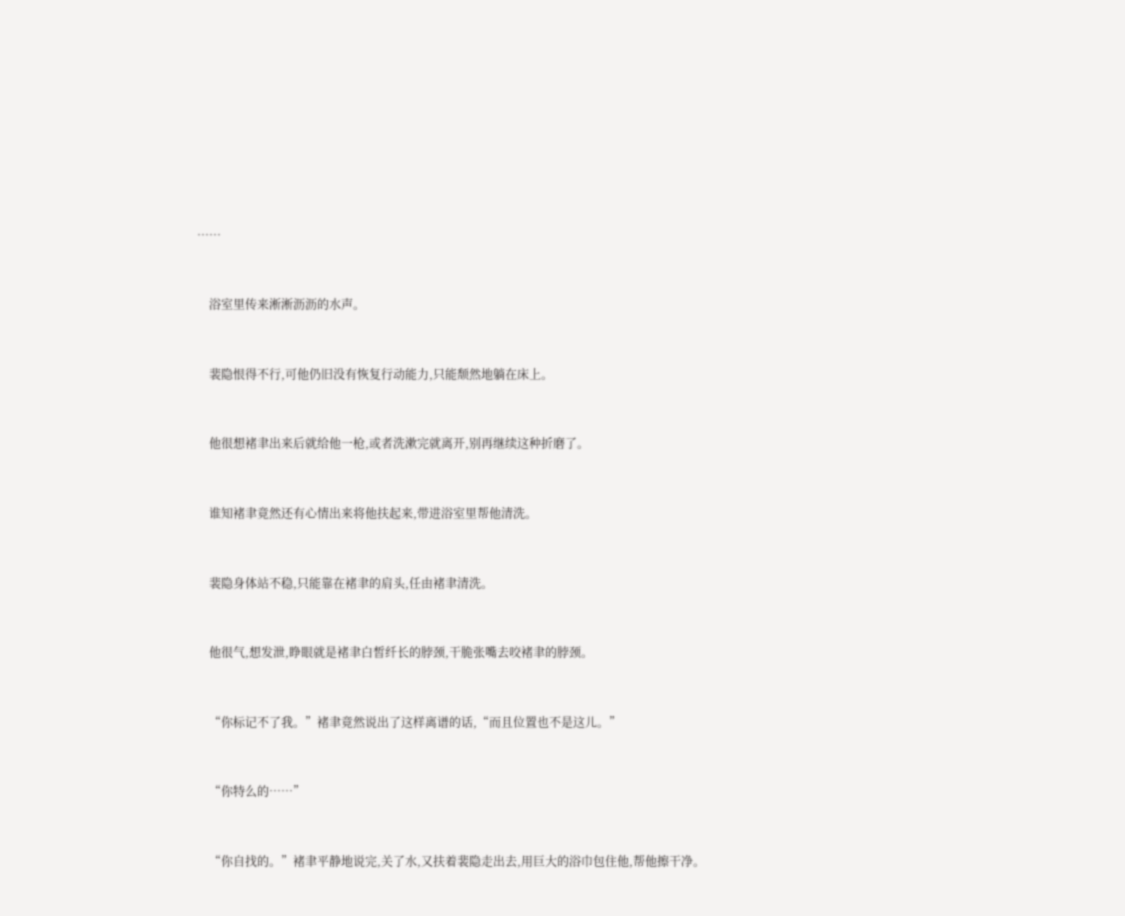……


    浴室里传来淅淅沥沥的水声。


    裴隐恨得不行,可他仍旧没有恢复行动能力,只能颓然地躺在床上。


    他很想褚聿出来后就给他一枪,或者洗漱完就离开,别再继续这种折磨了。


    谁知褚聿竟然还有心情出来将他扶起来,带进浴室里帮他清洗。


    裴隐身体站不稳,只能靠在褚聿的肩头,任由褚聿清洗。


    他很气,想发泄,睁眼就是褚聿白皙纤长的脖颈,干脆张嘴去咬褚聿的脖颈。


    “你标记不了我。”褚聿竟然说出了这样离谱的话,“而且位置也不是这儿。”


    “你特么的……”


    “你自找的。”褚聿平静地说完,关了水,又扶着裴隐走出去,用巨大的浴巾包住他,帮他擦干净。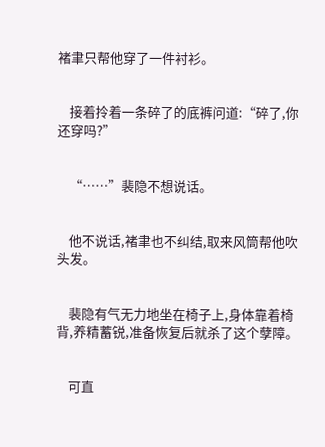褚聿只帮他穿了一件衬衫。


    接着拎着一条碎了的底裤问道:“碎了,你还穿吗?”


    “……”裴隐不想说话。


    他不说话,褚聿也不纠结,取来风筒帮他吹头发。


    裴隐有气无力地坐在椅子上,身体靠着椅背,养精蓄锐,准备恢复后就杀了这个孽障。


    可直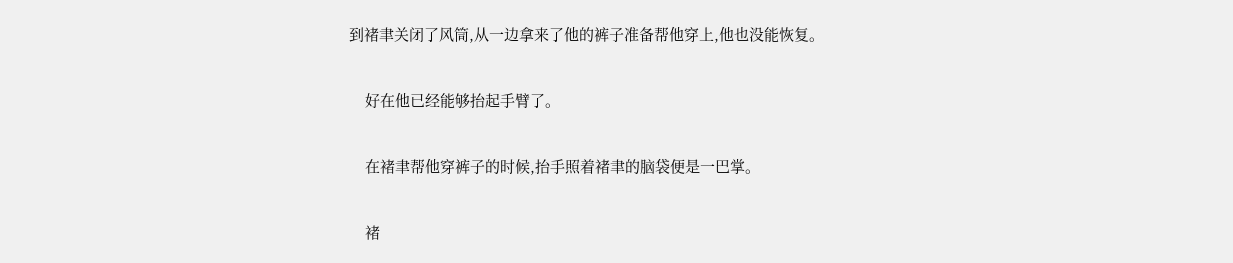到褚聿关闭了风筒,从一边拿来了他的裤子准备帮他穿上,他也没能恢复。


    好在他已经能够抬起手臂了。


    在褚聿帮他穿裤子的时候,抬手照着褚聿的脑袋便是一巴掌。


    褚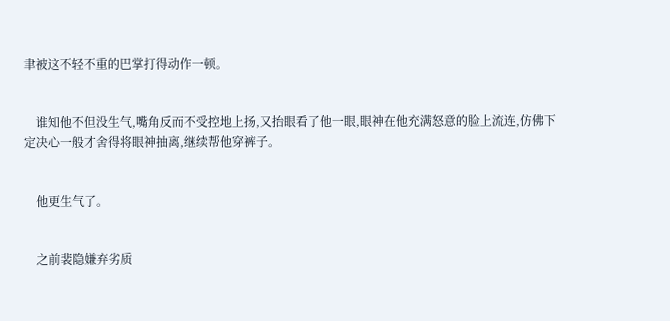聿被这不轻不重的巴掌打得动作一顿。


    谁知他不但没生气,嘴角反而不受控地上扬,又抬眼看了他一眼,眼神在他充满怒意的脸上流连,仿佛下定决心一般才舍得将眼神抽离,继续帮他穿裤子。


    他更生气了。


    之前裴隐嫌弃劣质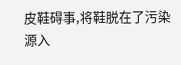皮鞋碍事,将鞋脱在了污染源入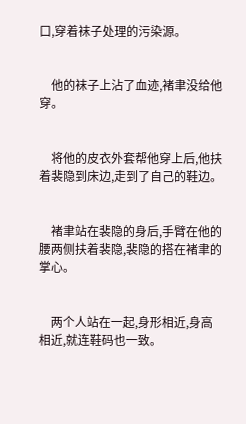口,穿着袜子处理的污染源。


    他的袜子上沾了血迹,褚聿没给他穿。


    将他的皮衣外套帮他穿上后,他扶着裴隐到床边,走到了自己的鞋边。


    褚聿站在裴隐的身后,手臂在他的腰两侧扶着裴隐,裴隐的搭在褚聿的掌心。


    两个人站在一起,身形相近,身高相近,就连鞋码也一致。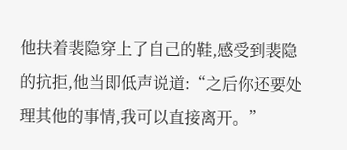他扶着裴隐穿上了自己的鞋,感受到裴隐的抗拒,他当即低声说道:“之后你还要处理其他的事情,我可以直接离开。”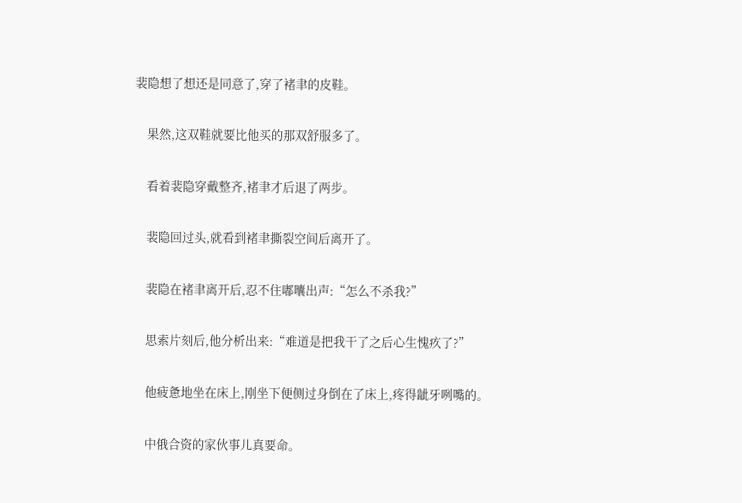裴隐想了想还是同意了,穿了褚聿的皮鞋。


    果然,这双鞋就要比他买的那双舒服多了。


    看着裴隐穿戴整齐,褚聿才后退了两步。


    裴隐回过头,就看到褚聿撕裂空间后离开了。


    裴隐在褚聿离开后,忍不住嘟囔出声:“怎么不杀我?”


    思索片刻后,他分析出来:“难道是把我干了之后心生愧疚了?”


    他疲惫地坐在床上,刚坐下便侧过身倒在了床上,疼得龇牙咧嘴的。


    中俄合资的家伙事儿真要命。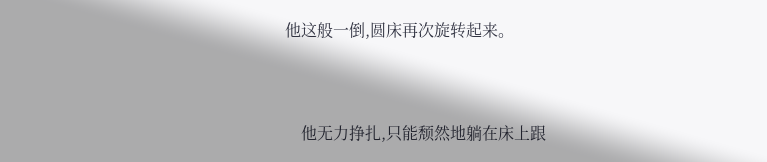他这般一倒,圆床再次旋转起来。


    他无力挣扎,只能颓然地躺在床上跟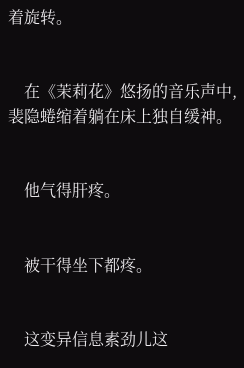着旋转。


    在《茉莉花》悠扬的音乐声中,裴隐蜷缩着躺在床上独自缓神。


    他气得肝疼。


    被干得坐下都疼。


    这变异信息素劲儿这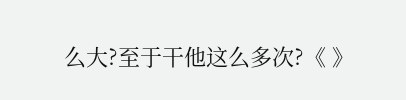么大?至于干他这么多次?《 》